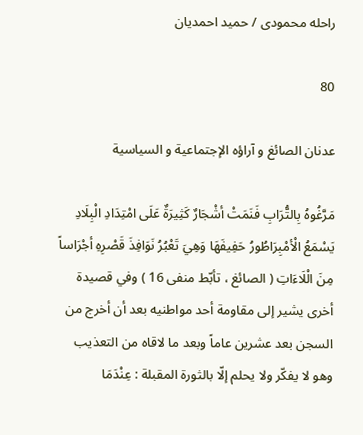راحله محمودى / حميد احمديان

80

عدنان الصائغ و آراؤه الإجتماعية و السياسية

مَرَّغُوهُ بِالتُّرَابِ فَنَمَتْ أشْجَارٌ كَثِيرَةٌ عَلَى امْتِدَادِ الْبِلَادِ يَسْمَعُ الْأمْبِرَاطُورُ حَفِيفَهَا وَهِيَ تَعْبُرُ نَوَافِذَ قَصْرِهِ أجْرَاساً مِنَ الْلَاءَاتِ ( الصائغ ، تأبّط منفى 16 ) وفي قصيدة أخرى يشير إلى مقاومة أحد مواطنيه بعد أن أخرج من السجن بعد عشرين عاماً وبعد ما لاقاه من التعذيب وهو لا يفكّر ولا يحلم إلّا بالثورة المقبلة : عِنْدَمَا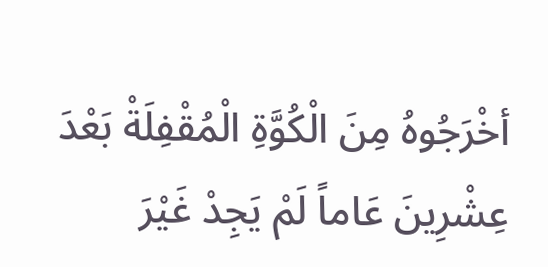أخْرَجُوهُ مِنَ الْكُوَّةِ الْمُقْفِلَةْ بَعْدَ عِشْرِينَ عَاماً لَمْ يَجِدْ غَيْرَ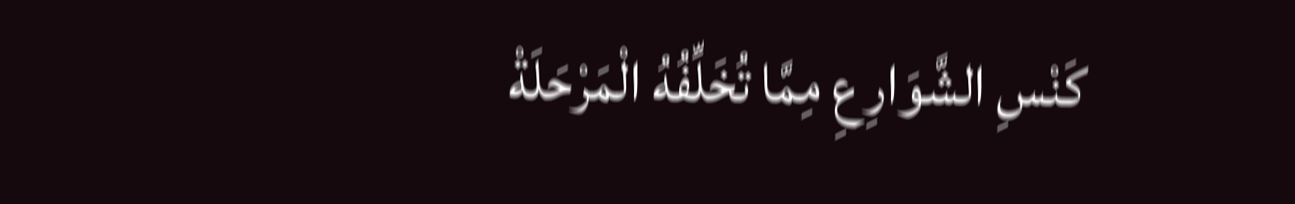كَنْسِ الشَّوَارِعِ مِمَّا تُخَلِّفُهُ الْمَرْحَلَةْ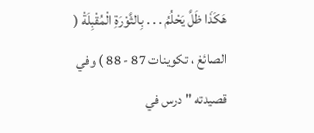هَكَذَا ظَلَّ يَحْلُمُ . . . بِالثَّوْرَةِ الْمُقْبِلَةْ ( الصائغ ، تكوينات 87 - 88 ) وفي قصيدته " درس في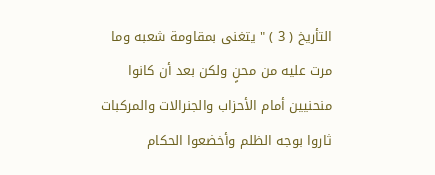التأريخ ( 3 ) " يتغنى بمقاومة شعبه وما مرت عليه من محنٍ ولكن بعد أن كانوا منحنيين أمام الأحزاب والجنرالات والمركبات ثاروا بوجه الظلم وأخضعوا الحكام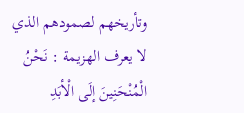وتأريخهم لصمودهم الذي لا يعرف الهزيمة : نَحْنُ الْمُنْحَنِينَ إلَى الْأبَدِ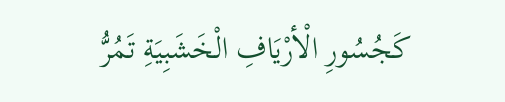كَجُسُورِ الْأرْيَافِ الْخَشَبِيَةِ تَمُرُّ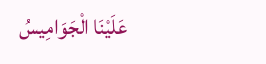عَلَيْنَا الْجَوَامِيسُ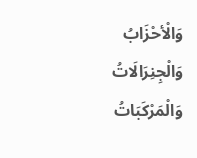وَالْأحْزَابُ وَالْجِنِرَالَاتُ وَالْمَرْكَبَاتُ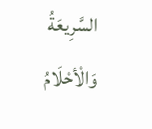السَّرِيعَةُ وَالْأحْلَامُ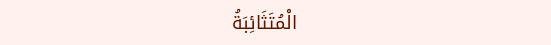الْمُتَثَائِبَةُ